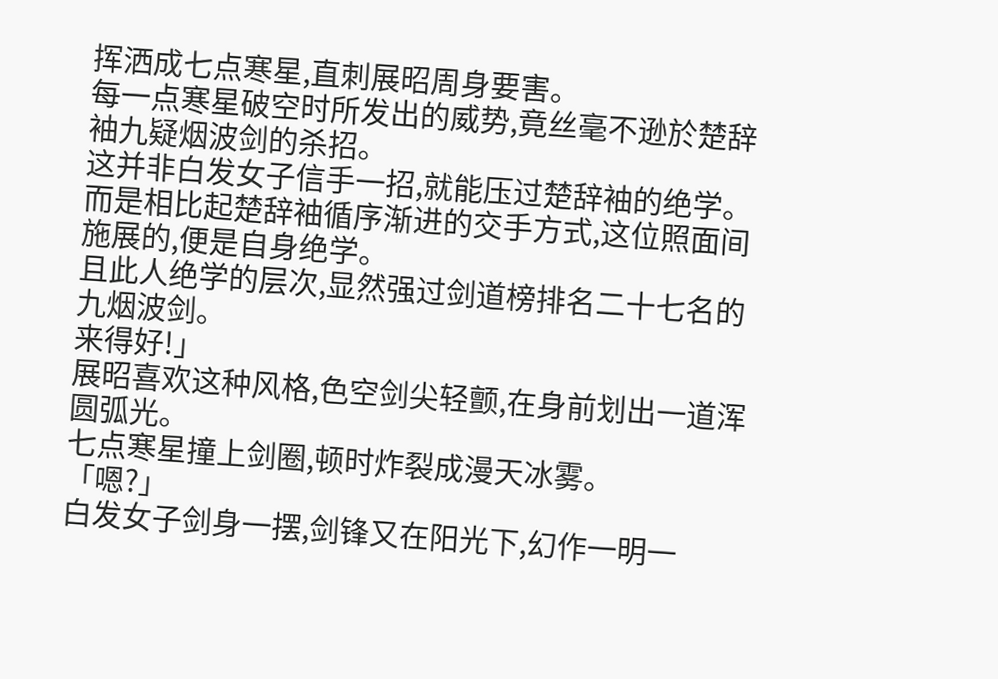挥洒成七点寒星,直刺展昭周身要害。
每一点寒星破空时所发出的威势,竟丝毫不逊於楚辞袖九疑烟波剑的杀招。
这并非白发女子信手一招,就能压过楚辞袖的绝学。
而是相比起楚辞袖循序渐进的交手方式,这位照面间施展的,便是自身绝学。
且此人绝学的层次,显然强过剑道榜排名二十七名的九烟波剑。
来得好!」
展昭喜欢这种风格,色空剑尖轻颤,在身前划出一道浑圆弧光。
七点寒星撞上剑圈,顿时炸裂成漫天冰雾。
「嗯?」
白发女子剑身一摆,剑锋又在阳光下,幻作一明一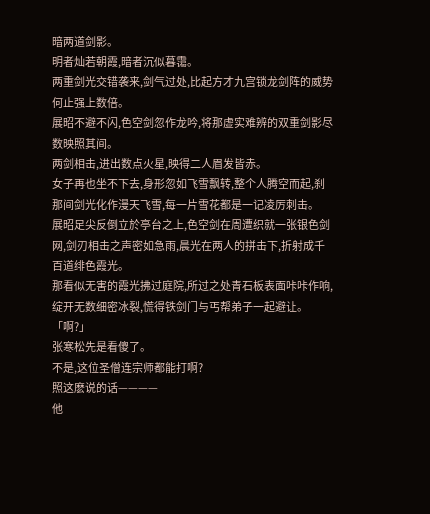暗两道剑影。
明者灿若朝霞,暗者沉似暮霭。
两重剑光交错袭来,剑气过处,比起方才九宫锁龙剑阵的威势何止强上数倍。
展昭不避不闪,色空剑忽作龙吟,将那虚实难辨的双重剑影尽数映照其间。
两剑相击,进出数点火星,映得二人眉发皆赤。
女子再也坐不下去,身形忽如飞雪飘转,整个人腾空而起,刹那间剑光化作漫天飞雪,每一片雪花都是一记凌厉刺击。
展昭足尖反倒立於亭台之上,色空剑在周遭织就一张银色剑网,剑刃相击之声密如急雨,晨光在两人的拼击下,折射成千百道绯色霞光。
那看似无害的霞光拂过庭院,所过之处青石板表面咔咔作响,绽开无数细密冰裂,慌得铁剑门与丐帮弟子一起避让。
「啊?」
张寒松先是看傻了。
不是,这位圣僧连宗师都能打啊?
照这麽说的话————
他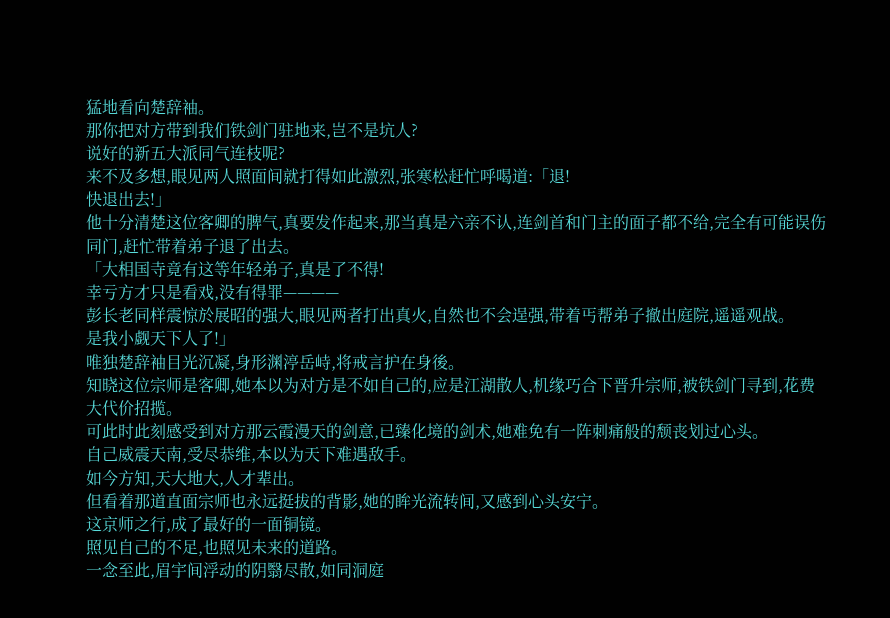猛地看向楚辞袖。
那你把对方带到我们铁剑门驻地来,岂不是坑人?
说好的新五大派同气连枝呢?
来不及多想,眼见两人照面间就打得如此激烈,张寒松赶忙呼喝道:「退!
快退出去!」
他十分清楚这位客卿的脾气,真要发作起来,那当真是六亲不认,连剑首和门主的面子都不给,完全有可能误伤同门,赶忙带着弟子退了出去。
「大相国寺竟有这等年轻弟子,真是了不得!
幸亏方才只是看戏,没有得罪————
彭长老同样震惊於展昭的强大,眼见两者打出真火,自然也不会逞强,带着丐帮弟子撤出庭院,遥遥观战。
是我小觑天下人了!」
唯独楚辞袖目光沉凝,身形渊渟岳峙,将戒言护在身後。
知晓这位宗师是客卿,她本以为对方是不如自己的,应是江湖散人,机缘巧合下晋升宗师,被铁剑门寻到,花费大代价招揽。
可此时此刻感受到对方那云霞漫天的剑意,已臻化境的剑术,她难免有一阵刺痛般的颓丧划过心头。
自己威震天南,受尽恭维,本以为天下难遇敌手。
如今方知,天大地大,人才辈出。
但看着那道直面宗师也永远挺拔的背影,她的眸光流转间,又感到心头安宁。
这京师之行,成了最好的一面铜镜。
照见自己的不足,也照见未来的道路。
一念至此,眉宇间浮动的阴翳尽散,如同洞庭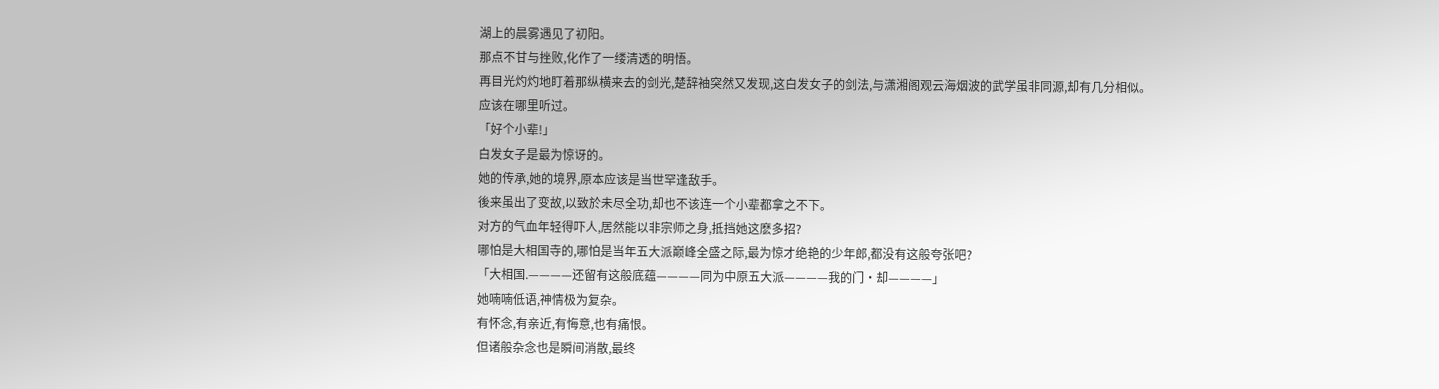湖上的晨雾遇见了初阳。
那点不甘与挫败,化作了一缕清透的明悟。
再目光灼灼地盯着那纵横来去的剑光,楚辞袖突然又发现,这白发女子的剑法,与潇湘阁观云海烟波的武学虽非同源,却有几分相似。
应该在哪里听过。
「好个小辈!」
白发女子是最为惊讶的。
她的传承,她的境界,原本应该是当世罕逢敌手。
後来虽出了变故,以致於未尽全功,却也不该连一个小辈都拿之不下。
对方的气血年轻得吓人,居然能以非宗师之身,抵挡她这麽多招?
哪怕是大相国寺的,哪怕是当年五大派巅峰全盛之际,最为惊才绝艳的少年郎,都没有这般夸张吧?
「大相国.————还留有这般底蕴————同为中原五大派————我的门·却————」
她喃喃低语,神情极为复杂。
有怀念,有亲近,有悔意,也有痛恨。
但诸般杂念也是瞬间消散,最终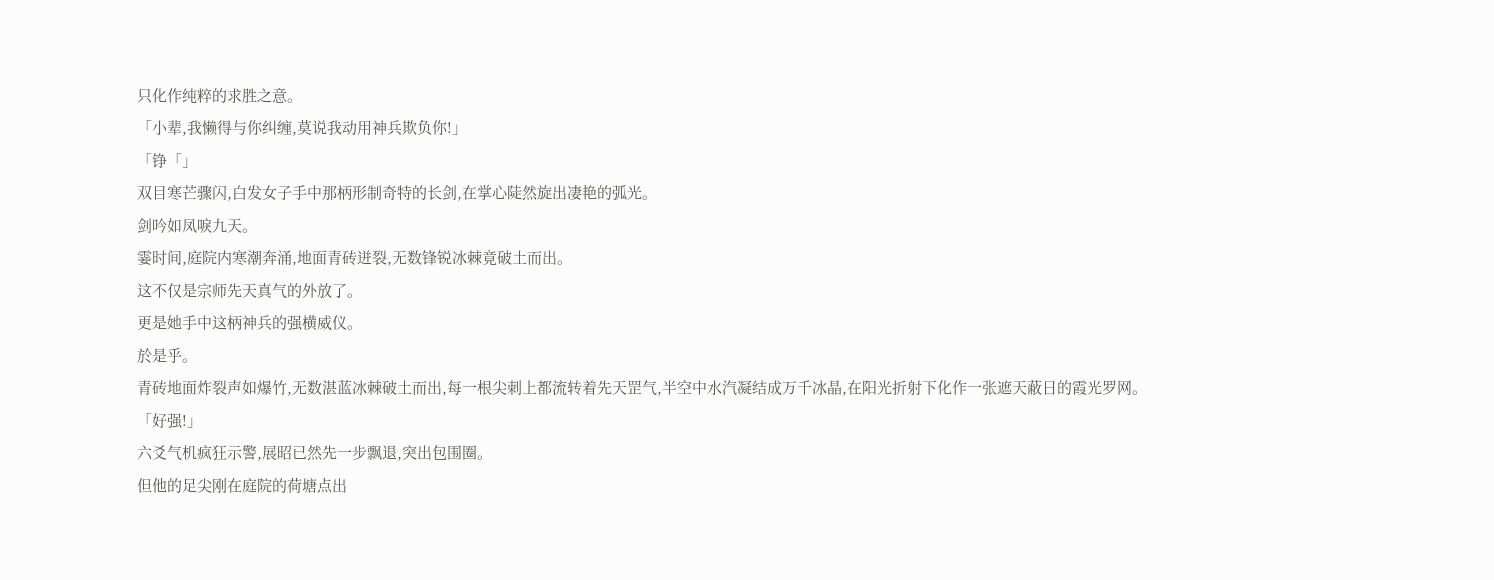只化作纯粹的求胜之意。
「小辈,我懒得与你纠缠,莫说我动用神兵欺负你!」
「铮「」
双目寒芒骤闪,白发女子手中那柄形制奇特的长剑,在掌心陡然旋出凄艳的弧光。
剑吟如凤唳九天。
霎时间,庭院内寒潮奔涌,地面青砖迸裂,无数锋锐冰棘竟破土而出。
这不仅是宗师先天真气的外放了。
更是她手中这柄神兵的强横威仪。
於是乎。
青砖地面炸裂声如爆竹,无数湛蓝冰棘破土而出,每一根尖刺上都流转着先天罡气,半空中水汽凝结成万千冰晶,在阳光折射下化作一张遮天蔽日的霞光罗网。
「好强!」
六爻气机疯狂示警,展昭已然先一步飘退,突出包围圈。
但他的足尖刚在庭院的荷塘点出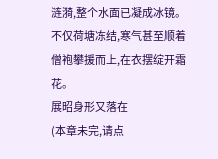涟漪,整个水面已凝成冰镜。
不仅荷塘冻结,寒气甚至顺着僧袍攀援而上,在衣摆绽开霜花。
展昭身形又落在
(本章未完,请点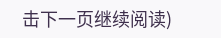击下一页继续阅读)